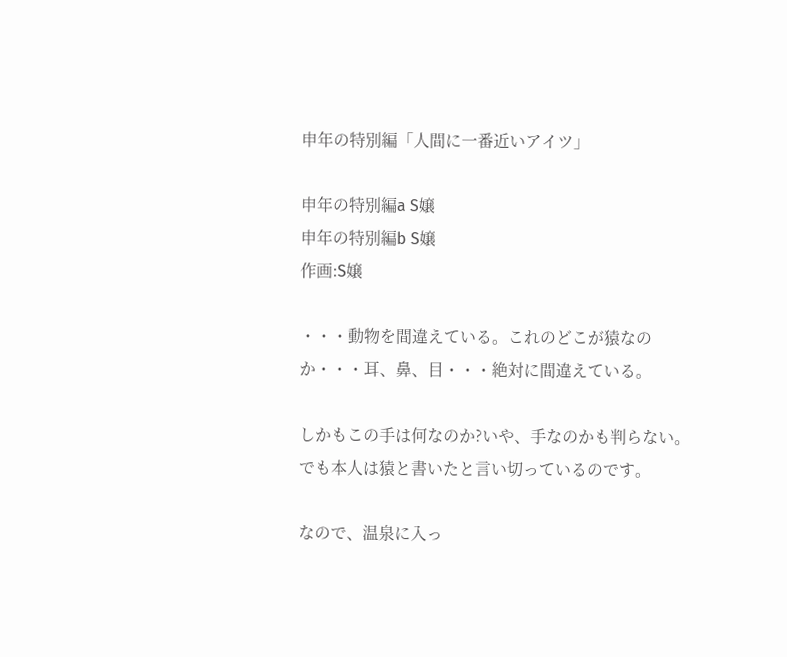申年の特別編「人間に一番近いアイツ」

申年の特別編a S嬢
申年の特別編b S嬢
作画:S嬢

・・・動物を間違えている。これのどこが猿なのか・・・耳、鼻、目・・・絶対に間違えている。

しかもこの手は何なのか?いや、手なのかも判らない。でも本人は猿と書いたと言い切っているのです。

なので、温泉に入っ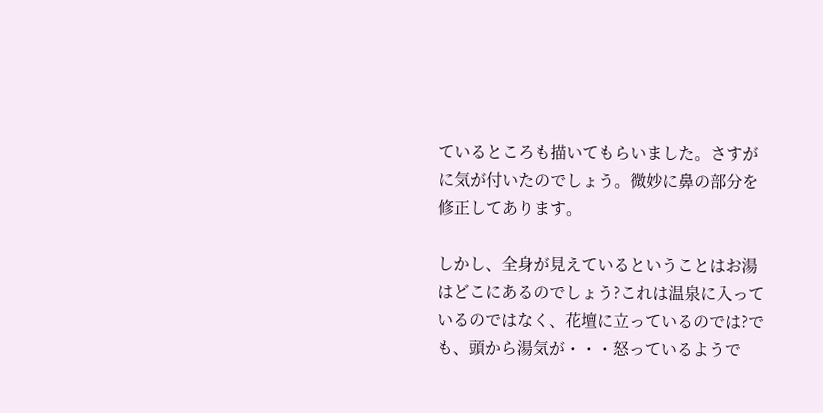ているところも描いてもらいました。さすがに気が付いたのでしょう。微妙に鼻の部分を修正してあります。

しかし、全身が見えているということはお湯はどこにあるのでしょう?これは温泉に入っているのではなく、花壇に立っているのでは?でも、頭から湯気が・・・怒っているようで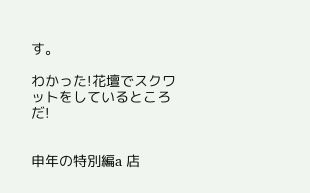す。

わかった!花壇でスクワットをしているところだ!


申年の特別編a 店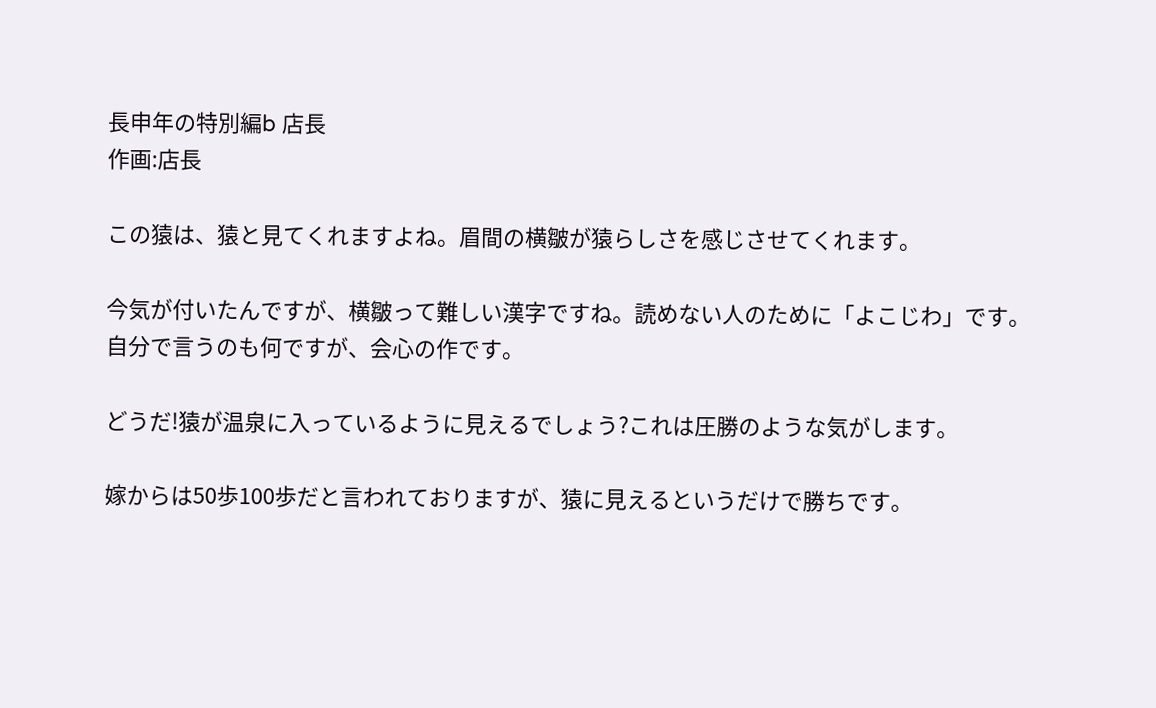長申年の特別編b 店長
作画:店長

この猿は、猿と見てくれますよね。眉間の横皺が猿らしさを感じさせてくれます。

今気が付いたんですが、横皺って難しい漢字ですね。読めない人のために「よこじわ」です。自分で言うのも何ですが、会心の作です。

どうだ!猿が温泉に入っているように見えるでしょう?これは圧勝のような気がします。

嫁からは50歩100歩だと言われておりますが、猿に見えるというだけで勝ちです。